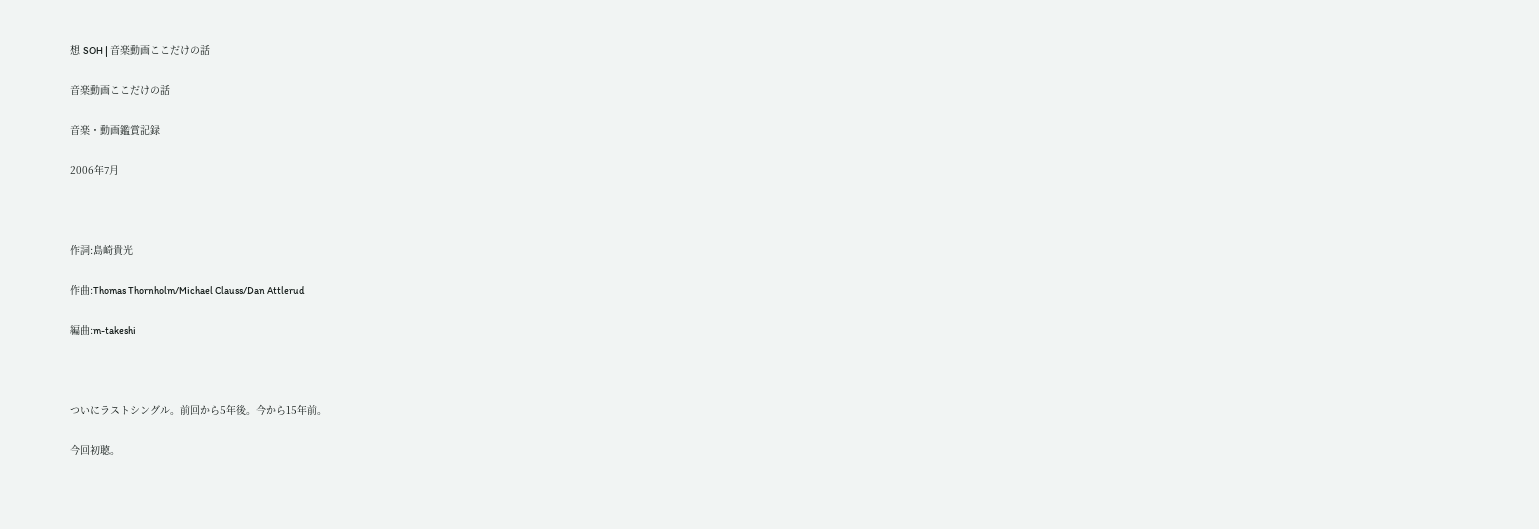想 SOH | 音楽動画ここだけの話

音楽動画ここだけの話

音楽・動画鑑賞記録

2006年7月



作詞:島崎貴光

作曲:Thomas Thornholm/Michael Clauss/Dan Attlerud

編曲:m-takeshi



ついにラストシングル。前回から5年後。今から15年前。

今回初聴。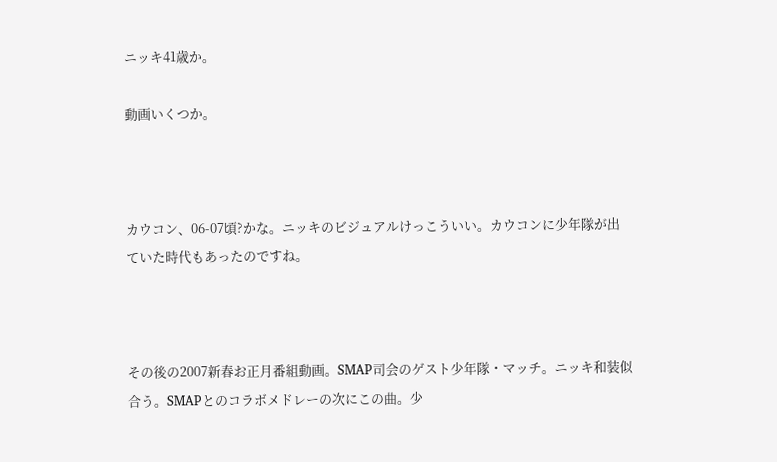ニッキ41歳か。

動画いくつか。



カウコン、06-07頃?かな。ニッキのビジュアルけっこういい。カウコンに少年隊が出ていた時代もあったのですね。



その後の2007新春お正月番組動画。SMAP司会のゲスト少年隊・マッチ。ニッキ和装似合う。SMAPとのコラボメドレーの次にこの曲。少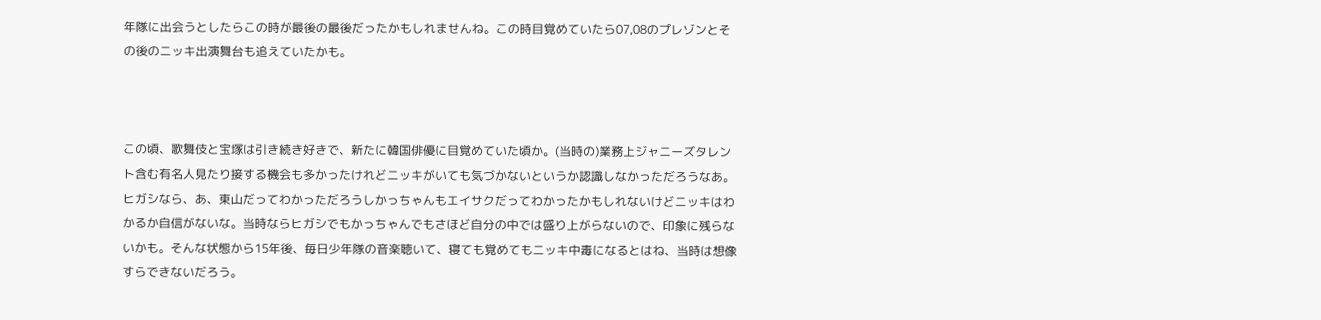年隊に出会うとしたらこの時が最後の最後だったかもしれませんね。この時目覚めていたら07,08のプレゾンとその後のニッキ出演舞台も追えていたかも。



この頃、歌舞伎と宝塚は引き続き好きで、新たに韓国俳優に目覚めていた頃か。(当時の)業務上ジャニーズタレント含む有名人見たり接する機会も多かったけれどニッキがいても気づかないというか認識しなかっただろうなあ。ヒガシなら、あ、東山だってわかっただろうしかっちゃんもエイサクだってわかったかもしれないけどニッキはわかるか自信がないな。当時ならヒガシでもかっちゃんでもさほど自分の中では盛り上がらないので、印象に残らないかも。そんな状態から15年後、毎日少年隊の音楽聴いて、寝ても覚めてもニッキ中毒になるとはね、当時は想像すらできないだろう。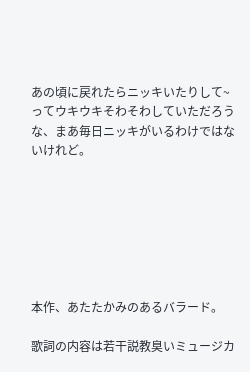あの頃に戻れたらニッキいたりして~ってウキウキそわそわしていただろうな、まあ毎日ニッキがいるわけではないけれど。







本作、あたたかみのあるバラード。

歌詞の内容は若干説教臭いミュージカ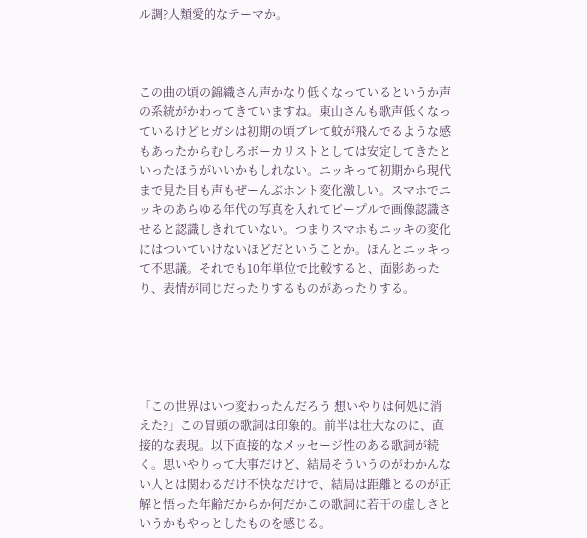ル調?人類愛的なテーマか。



この曲の頃の錦織さん声かなり低くなっているというか声の系統がかわってきていますね。東山さんも歌声低くなっているけどヒガシは初期の頃ブレて蚊が飛んでるような感もあったからむしろボーカリストとしては安定してきたといったほうがいいかもしれない。ニッキって初期から現代まで見た目も声もぜーんぶホント変化激しい。スマホでニッキのあらゆる年代の写真を入れてピープルで画像認識させると認識しきれていない。つまりスマホもニッキの変化にはついていけないほどだということか。ほんとニッキって不思議。それでも10年単位で比較すると、面影あったり、表情が同じだったりするものがあったりする。





「この世界はいつ変わったんだろう 想いやりは何処に消えた?」この冒頭の歌詞は印象的。前半は壮大なのに、直接的な表現。以下直接的なメッセージ性のある歌詞が続く。思いやりって大事だけど、結局そういうのがわかんない人とは関わるだけ不快なだけで、結局は距離とるのが正解と悟った年齢だからか何だかこの歌詞に若干の虚しさというかもやっとしたものを感じる。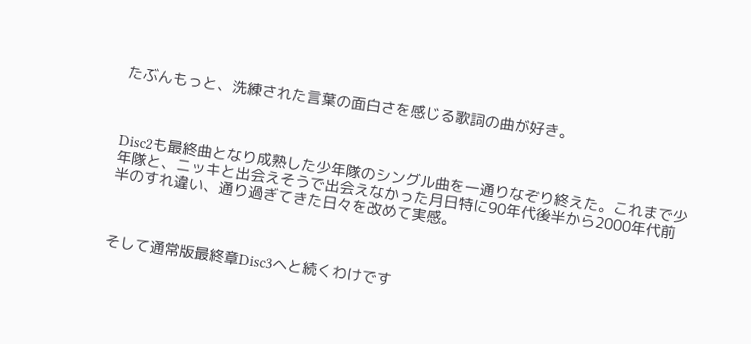たぶんもっと、洗練された言葉の面白さを感じる歌詞の曲が好き。



Disc2も最終曲となり成熟した少年隊のシングル曲を一通りなぞり終えた。これまで少年隊と、ニッキと出会えそうで出会えなかった月日特に90年代後半から2000年代前半のすれ違い、通り過ぎてきた日々を改めて実感。



そして通常版最終章Disc3へと続くわけです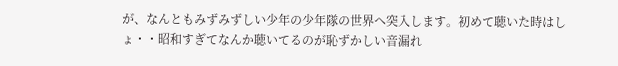が、なんともみずみずしい少年の少年隊の世界へ突入します。初めて聴いた時はしょ・・昭和すぎてなんか聴いてるのが恥ずかしい音漏れ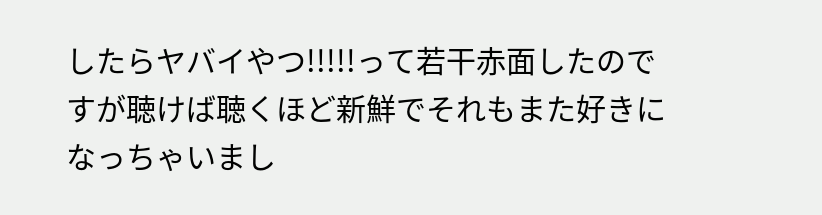したらヤバイやつ!!!!!って若干赤面したのですが聴けば聴くほど新鮮でそれもまた好きになっちゃいまし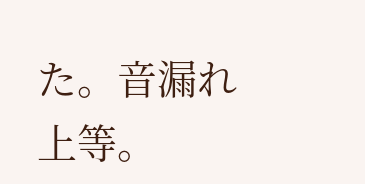た。音漏れ上等。